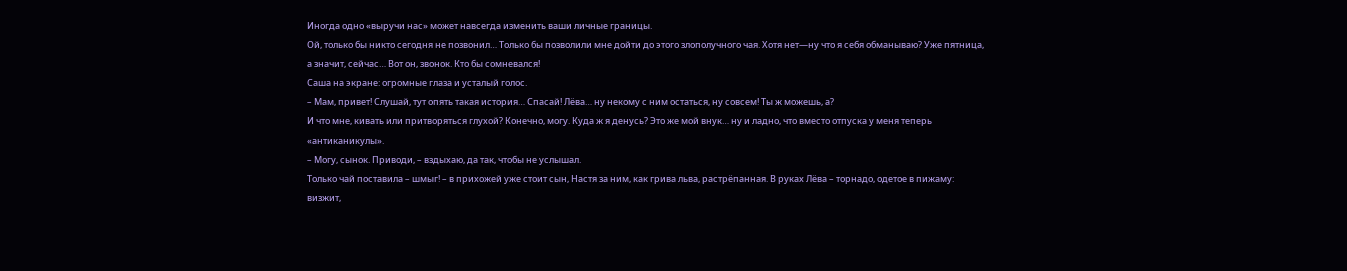Иногда одно «выручи нас» может навсегда изменить ваши личные границы.
Ой, только бы никто сегодня не позвонил… Только бы позволили мне дойти до этого злополучного чая. Хотя нет—ну что я себя обманываю? Уже пятница, а значит, сейчас… Вот он, звонок. Кто бы сомневался!
Саша на экране: огромные глаза и усталый голос.
– Мам, привет! Слушай, тут опять такая история… Спасай! Лёва… ну некому с ним остаться, ну совсем! Ты ж можешь, а?
И что мне, кивать или притворяться глухой? Конечно, могу. Куда ж я денусь? Это же мой внук… ну и ладно, что вместо отпуска у меня теперь «антиканикулы».
– Могу, сынок. Приводи, – вздыхаю, да так, чтобы не услышал.
Только чай поставила – шмыг! – в прихожей уже стоит сын, Настя за ним, как грива льва, растрёпанная. В руках Лёва – торнадо, одетое в пижаму: визжит,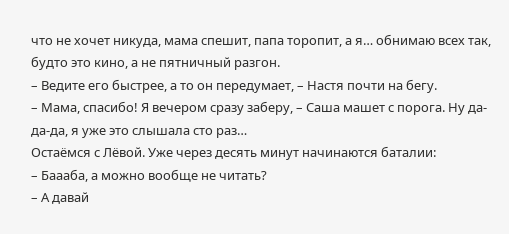что не хочет никуда, мама спешит, папа торопит, а я… обнимаю всех так, будто это кино, а не пятничный разгон.
– Ведите его быстрее, а то он передумает, – Настя почти на бегу.
– Мама, спасибо! Я вечером сразу заберу, – Саша машет с порога. Ну да-да-да, я уже это слышала сто раз…
Остаёмся с Лёвой. Уже через десять минут начинаются баталии:
– Баааба, а можно вообще не читать?
– А давай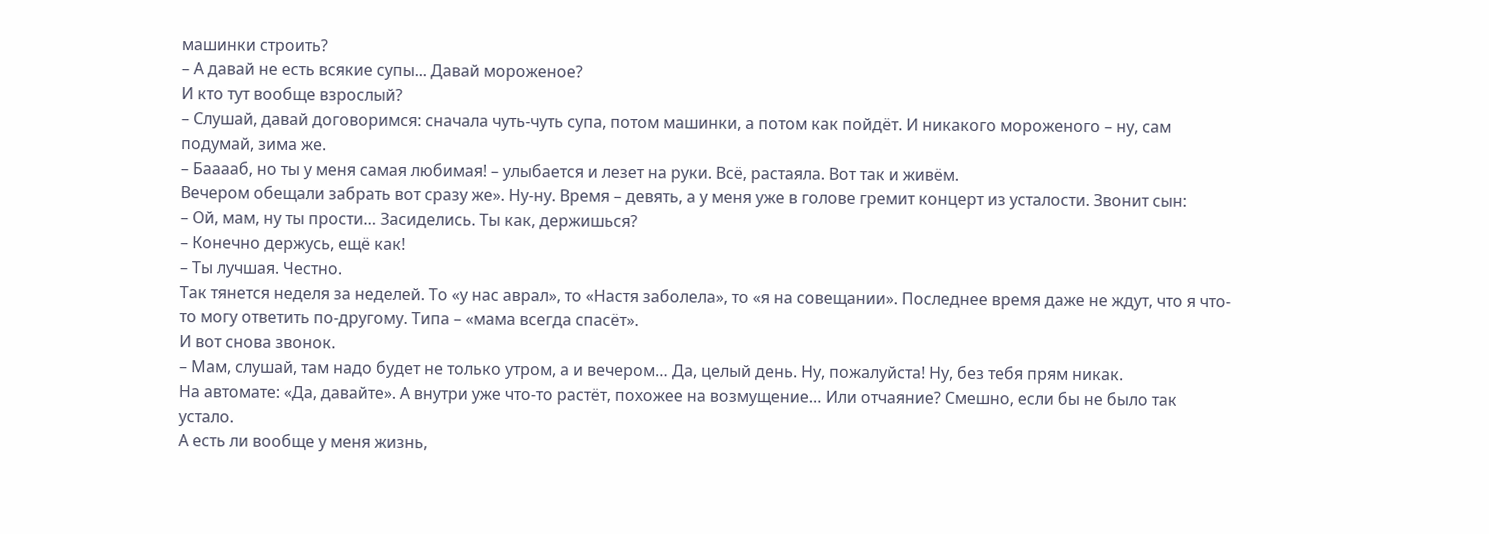машинки строить?
– А давай не есть всякие супы... Давай мороженое?
И кто тут вообще взрослый?
– Слушай, давай договоримся: сначала чуть-чуть супа, потом машинки, а потом как пойдёт. И никакого мороженого – ну, сам подумай, зима же.
– Бааааб, но ты у меня самая любимая! – улыбается и лезет на руки. Всё, растаяла. Вот так и живём.
Вечером обещали забрать вот сразу же». Ну-ну. Время – девять, а у меня уже в голове гремит концерт из усталости. Звонит сын:
– Ой, мам, ну ты прости… Засиделись. Ты как, держишься?
– Конечно держусь, ещё как!
– Ты лучшая. Честно.
Так тянется неделя за неделей. То «у нас аврал», то «Настя заболела», то «я на совещании». Последнее время даже не ждут, что я что-то могу ответить по-другому. Типа – «мама всегда спасёт».
И вот снова звонок.
– Мам, слушай, там надо будет не только утром, а и вечером… Да, целый день. Ну, пожалуйста! Ну, без тебя прям никак.
На автомате: «Да, давайте». А внутри уже что-то растёт, похожее на возмущение… Или отчаяние? Смешно, если бы не было так устало.
А есть ли вообще у меня жизнь,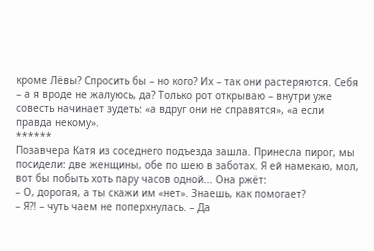кроме Лёвы? Спросить бы – но кого? Их – так они растеряются. Себя – а я вроде не жалуюсь, да? Только рот открываю – внутри уже совесть начинает зудеть: «а вдруг они не справятся», «а если правда некому».
******
Позавчера Катя из соседнего подъезда зашла. Принесла пирог, мы посидели: две женщины, обе по шею в заботах. Я ей намекаю, мол, вот бы побыть хоть пару часов одной... Она ржёт:
– О, дорогая, а ты скажи им «нет». Знаешь, как помогает?
– Я?! – чуть чаем не поперхнулась. – Да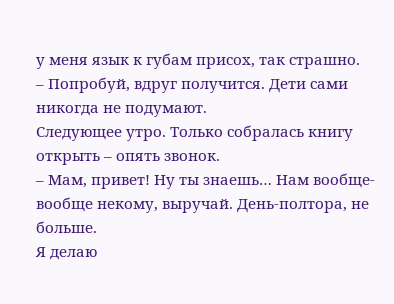у меня язык к губам присох, так страшно.
– Попробуй, вдруг получится. Дети сами никогда не подумают.
Следующее утро. Только собралась книгу открыть – опять звонок.
– Мам, привет! Ну ты знаешь… Нам вообще-вообще некому, выручай. День-полтора, не больше.
Я делаю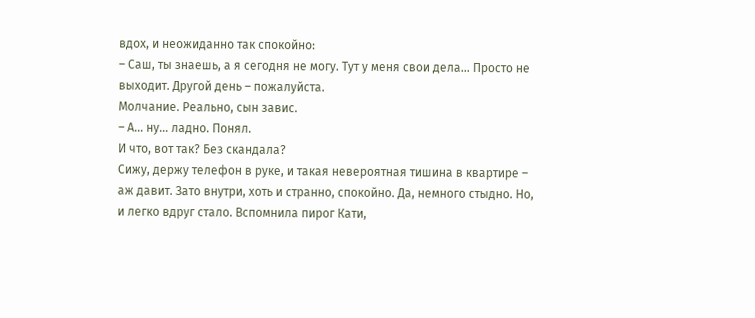вдох, и неожиданно так спокойно:
– Саш, ты знаешь, а я сегодня не могу. Тут у меня свои дела… Просто не выходит. Другой день – пожалуйста.
Молчание. Реально, сын завис.
– А… ну… ладно. Понял.
И что, вот так? Без скандала?
Сижу, держу телефон в руке, и такая невероятная тишина в квартире – аж давит. Зато внутри, хоть и странно, спокойно. Да, немного стыдно. Но, и легко вдруг стало. Вспомнила пирог Кати,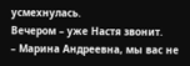усмехнулась.
Вечером – уже Настя звонит.
– Марина Андреевна, мы вас не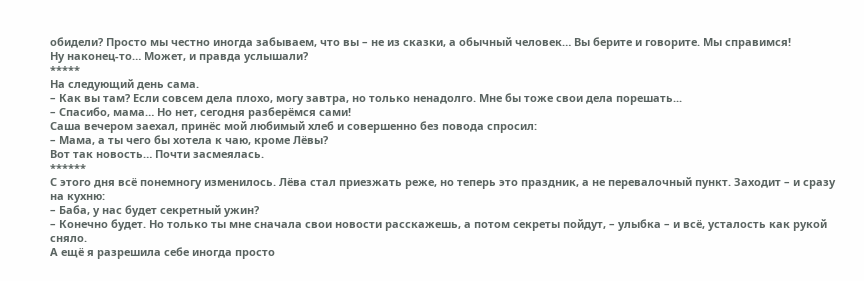обидели? Просто мы честно иногда забываем, что вы – не из сказки, а обычный человек… Вы берите и говорите. Мы справимся!
Ну наконец-то… Может, и правда услышали?
*****
На следующий день сама.
– Как вы там? Если совсем дела плохо, могу завтра, но только ненадолго. Мне бы тоже свои дела порешать...
– Спасибо, мама… Но нет, сегодня разберёмся сами!
Саша вечером заехал, принёс мой любимый хлеб и совершенно без повода спросил:
– Мама, а ты чего бы хотела к чаю, кроме Лёвы?
Вот так новость… Почти засмеялась.
******
С этого дня всё понемногу изменилось. Лёва стал приезжать реже, но теперь это праздник, а не перевалочный пункт. Заходит – и сразу на кухню:
– Баба, у нас будет секретный ужин?
– Конечно будет. Но только ты мне сначала свои новости расскажешь, а потом секреты пойдут, – улыбка – и всё, усталость как рукой сняло.
А ещё я разрешила себе иногда просто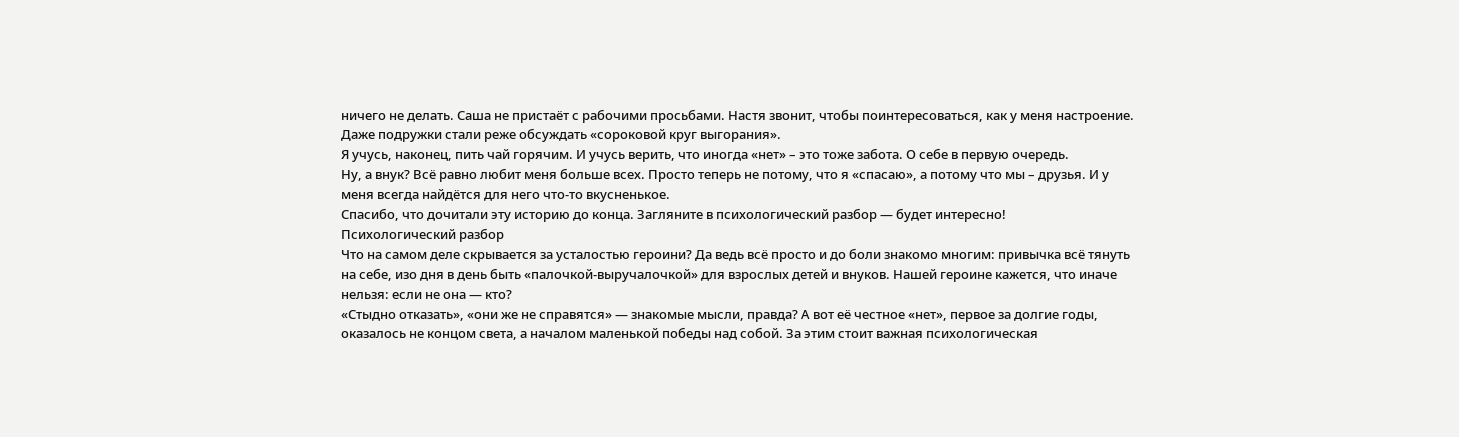ничего не делать. Саша не пристаёт с рабочими просьбами. Настя звонит, чтобы поинтересоваться, как у меня настроение. Даже подружки стали реже обсуждать «сороковой круг выгорания».
Я учусь, наконец, пить чай горячим. И учусь верить, что иногда «нет» – это тоже забота. О себе в первую очередь.
Ну, а внук? Всё равно любит меня больше всех. Просто теперь не потому, что я «спасаю», а потому что мы – друзья. И у меня всегда найдётся для него что-то вкусненькое.
Спасибо, что дочитали эту историю до конца. Загляните в психологический разбор — будет интересно!
Психологический разбор
Что на самом деле скрывается за усталостью героини? Да ведь всё просто и до боли знакомо многим: привычка всё тянуть на себе, изо дня в день быть «палочкой-выручалочкой» для взрослых детей и внуков. Нашей героине кажется, что иначе нельзя: если не она — кто?
«Стыдно отказать», «они же не справятся» — знакомые мысли, правда? А вот её честное «нет», первое за долгие годы, оказалось не концом света, а началом маленькой победы над собой. За этим стоит важная психологическая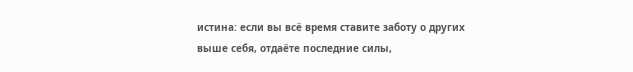истина: если вы всё время ставите заботу о других выше себя, отдаёте последние силы,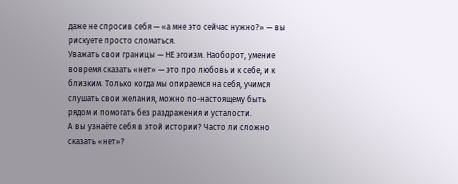даже не спросив себя — «а мне это сейчас нужно?» — вы рискуете просто сломаться.
Уважать свои границы — НЕ эгоизм. Наоборот, умение вовремя сказать «нет» — это про любовь и к себе, и к близким. Только когда мы опираемся на себя, учимся слушать свои желания, можно по-настоящему быть рядом и помогать без раздражения и усталости.
А вы узнаёте себя в этой истории? Часто ли сложно сказать «нет»?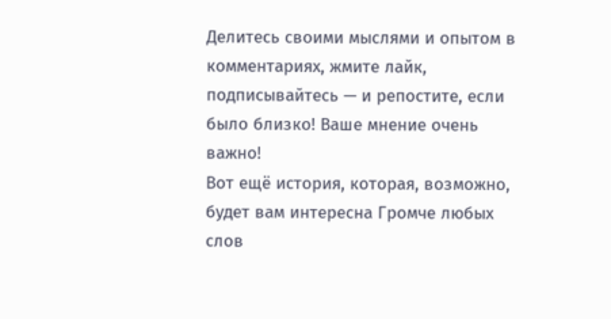Делитесь своими мыслями и опытом в комментариях, жмите лайк, подписывайтесь — и репостите, если было близко! Ваше мнение очень важно!
Вот ещё история, которая, возможно, будет вам интересна Громче любых слов